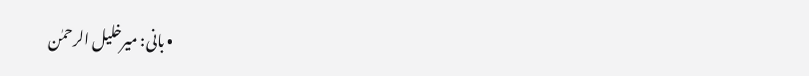• بانی: میرخلیل الرحمٰن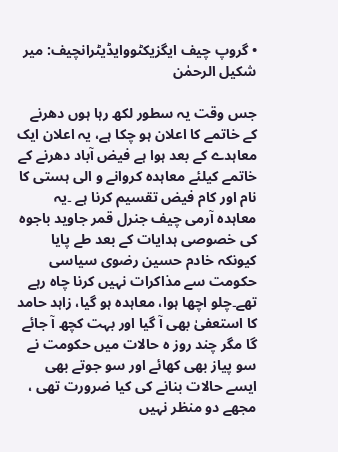• گروپ چیف ایگزیکٹووایڈیٹرانچیف: میر شکیل الرحمٰن

جس وقت یہ سطور لکھ رہا ہوں دھرنے کے خاتمے کا اعلان ہو چکا ہے، یہ اعلان ایک معاہدے کے بعد ہوا ہے فیض آباد دھرنے کے خاتمے کیلئے معاہدہ کروانے و الی ہستی کا نام اور کام فیض تقسیم کرنا ہے ۔یہ معاہدہ آرمی چیف جنرل قمر جاوید باجوہ کی خصوصی ہدایات کے بعد طے پایا کیونکہ خادم حسین رضوی سیاسی حکومت سے مذاکرات نہیں کرنا چاہ رہے تھے۔چلو اچھا ہوا، معاہدہ ہو گیا، زاہد حامد کا استعفیٰ بھی آ گیا اور بہت کچھ آ جائے گا مگر چند روز ہ حالات میں حکومت نے سو پیاز بھی کھائے اور سو جوتے بھی ایسے حالات بنانے کی کیا ضرورت تھی ، مجھے دو منظر نہیں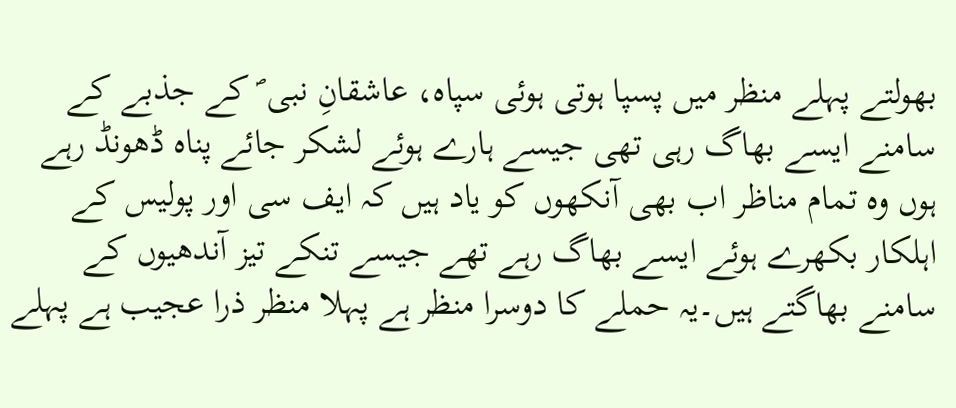بھولتے پہلے منظر میں پسپا ہوتی ہوئی سپاہ، عاشقانِ نبی ؐ کے جذبے کے سامنے ایسے بھاگ رہی تھی جیسے ہارے ہوئے لشکر جائے پناہ ڈھونڈ رہے ہوں وہ تمام مناظر اب بھی آنکھوں کو یاد ہیں کہ ایف سی اور پولیس کے اہلکار بکھرے ہوئے ایسے بھاگ رہے تھے جیسے تنکے تیز آندھیوں کے سامنے بھاگتے ہیں۔یہ حملے کا دوسرا منظر ہے پہلا منظر ذرا عجیب ہے پہلے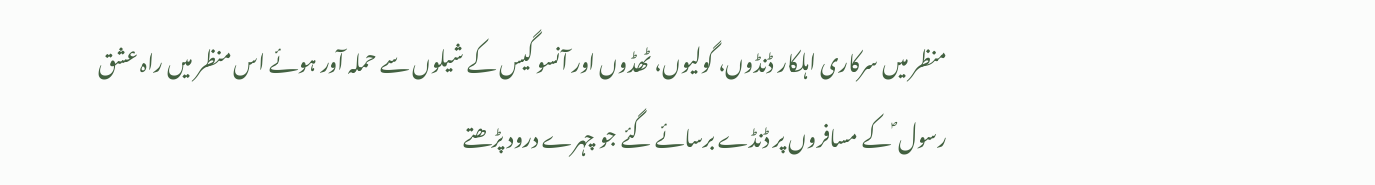منظر میں سرکاری اہلکار ڈنڈوں، گولیوں، ٹھڈوں اور آنسو گیس کے شیلوں سے حملہ آور ہوئے اس منظر میں راہ عشق رسول ؐ کے مسافروں پر ڈنڈے برسائے گئے جو چہرے درود پڑھتے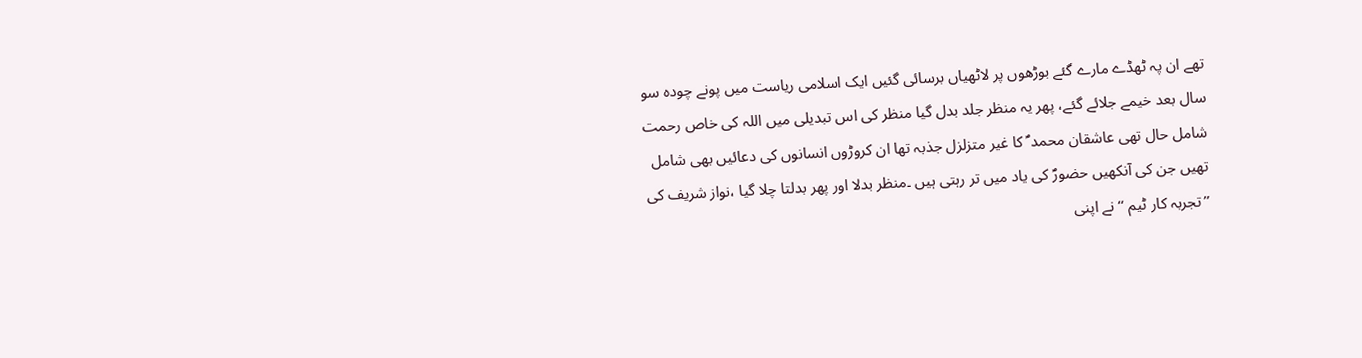تھے ان پہ ٹھڈے مارے گئے بوڑھوں پر لاٹھیاں برسائی گئیں ایک اسلامی ریاست میں پونے چودہ سو سال بعد خیمے جلائے گئے، پھر یہ منظر جلد بدل گیا منظر کی اس تبدیلی میں اللہ کی خاص رحمت شامل حال تھی عاشقان محمد ؐ کا غیر متزلزل جذبہ تھا ان کروڑوں انسانوں کی دعائیں بھی شامل تھیں جن کی آنکھیں حضورؐ کی یاد میں تر رہتی ہیں ۔منظر بدلا اور پھر بدلتا چلا گیا ،نواز شریف کی ’’تجربہ کار ٹیم ‘‘ نے اپنی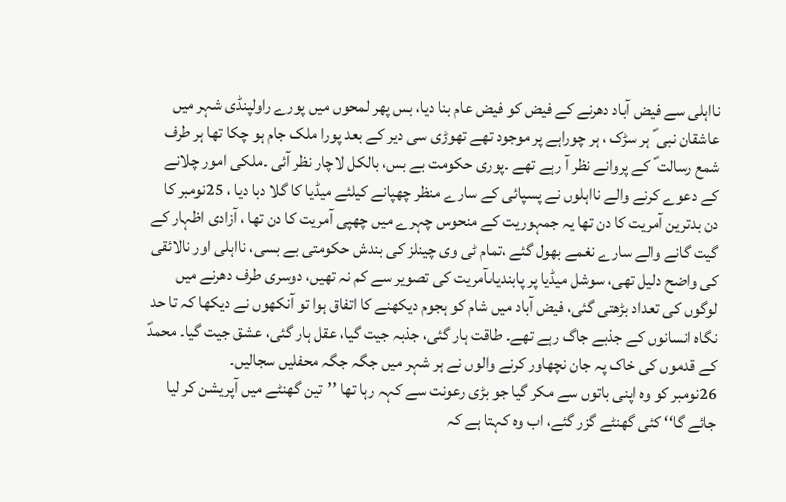نااہلی سے فیض آباد دھرنے کے فیض کو فیض عام بنا دیا، بس پھر لمحوں میں پورے راولپنڈی شہر میں عاشقان نبی ؐ ہر سڑک ، ہر چوراہے پر موجود تھے تھوڑی سی دیر کے بعد پورا ملک جام ہو چکا تھا ہر طرف شمع رسالت ؐ کے پروانے نظر آ رہے تھے ۔پوری حکومت بے بس، بالکل لاچار نظر آئی ۔ملکی امور چلانے کے دعوے کرنے والے نااہلوں نے پسپائی کے سارے منظر چھپانے کیلئے میڈیا کا گلا دبا دیا ، 25نومبر کا دن بدترین آمریت کا دن تھا یہ جمہوریت کے منحوس چہرے میں چھپی آمریت کا دن تھا ، آزادی اظہار کے گیت گانے والے سارے نغمے بھول گئے ،تمام ٹی وی چینلز کی بندش حکومتی بے بسی، نااہلی اور نالائقی کی واضح دلیل تھی، سوشل میڈیا پر پابندیاںآمریت کی تصویر سے کم نہ تھیں، دوسری طرف دھرنے میں لوگوں کی تعداد بڑھتی گئی، فیض آباد میں شام کو ہجوم دیکھنے کا اتفاق ہوا تو آنکھوں نے دیکھا کہ تا حد نگاہ انسانوں کے جذبے جاگ رہے تھے۔ طاقت ہار گئی، جذبہ جیت گیا، عقل ہار گئی، عشق جیت گیا۔ محمدؐ کے قدموں کی خاک پہ جان نچھاور کرنے والوں نے ہر شہر میں جگہ جگہ محفلیں سجالیں۔
26نومبر کو وہ اپنی باتوں سے مکر گیا جو بڑی رعونت سے کہہ رہا تھا ’’تین گھنٹے میں آپریشن کر لیا جائے گا‘‘ کئی گھنٹے گزر گئے، اب وہ کہتا ہے کہ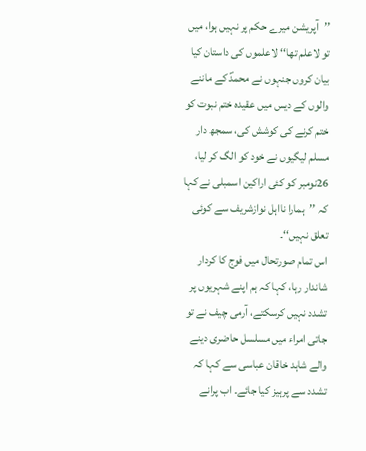’’آپریشن میرے حکم پر نہیں ہوا، میں تو لاعلم تھا‘‘ لاعلموں کی داستان کیا بیان کروں جنہوں نے محمدؐ کے ماننے والوں کے دیس میں عقیدہ ختم نبوت کو ختم کرنے کی کوشش کی، سمجھ دار مسلم لیگیوں نے خود کو الگ کر لیا، 26نومبر کو کئی اراکین اسمبلی نے کہا کہ ’’ہمارا نااہل نوازشریف سے کوئی تعلق نہیں‘‘۔
اس تمام صورتحال میں فوج کا کردار شاندار رہا، کہا کہ ہم اپنے شہریوں پر تشدد نہیں کرسکتے، آرمی چیف نے تو جاتی امراء میں مسلسل حاضری دینے والے شاہد خاقان عباسی سے کہا کہ تشدد سے پرہیز کیا جائے۔ اب پرانے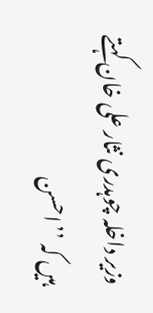وزیر داخلہ چوہدری نثار علی خان کہتے ہیں کہ ’’احسن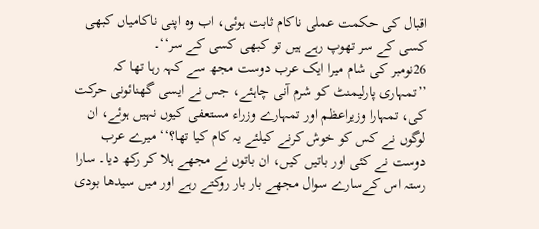اقبال کی حکمت عملی ناکام ثابت ہوئی، اب وہ اپنی ناکامیاں کبھی کسی کے سر تھوپ رہے ہیں تو کبھی کسی کے سر‘‘۔
26نومبر کی شام میرا ایک عرب دوست مجھ سے کہہ رہا تھا کہ ’’تمہاری پارلیمنٹ کو شرم آنی چاہئے، جس نے ایسی گھنائونی حرکت کی، تمہارا وزیراعظم اور تمہارے وزراء مستعفی کیوں نہیں ہوئے، ان لوگوں نے کس کو خوش کرنے کیلئے یہ کام کیا تھا؟‘‘ میرے عرب دوست نے کئی اور باتیں کیں، ان باتوں نے مجھے ہلا کر رکھ دیا۔ سارا رستہ اس کےسارے سوال مجھے بار بار روکتے رہے اور میں سیدھا بودی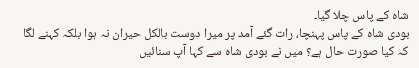شاہ کے پاس چلا گیا۔
بودی شاہ کے پاس پہنچا، رات گئے آمد پر میرا دوست بالکل حیران نہ ہوا بلکہ کہنے لگا کہ کیا صورت حال ہے؟ میں نے بودی شاہ سے کہا آپ سنائیں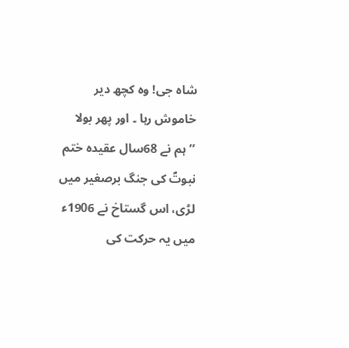شاہ جی! وہ کچھ دیر خاموش رہا ۔ اور پھر بولا ’’ہم نے 68سال عقیدہ ختم نبوتؐ کی جنگ برصغیر میں لڑی، اس گستاخ نے 1906ء میں یہ حرکت کی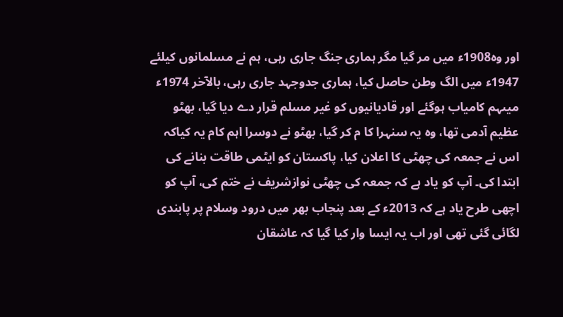اور وہ1908ء میں مر گیا مگر ہماری جنگ جاری رہی، ہم نے مسلمانوں کیلئے 1947ء میں الگ وطن حاصل کیا، ہماری جدوجہد جاری رہی، بالآخر 1974ء میںہم کامیاب ہوگئے اور قادیانیوں کو غیر مسلم قرار دے دیا گیا، بھٹو عظیم آدمی تھا، وہ یہ سنہرا کا م کر گیا، بھٹو نے دوسرا اہم کام یہ کیاکہ اس نے جمعہ کی چھٹی کا اعلان کیا، پاکستان کو ایٹمی طاقت بنانے کی ابتدا کی۔ آپ کو یاد ہے کہ جمعہ کی چھٹی نوازشریف نے ختم کی، آپ کو اچھی طرح یاد ہے کہ 2013ء کے بعد پنجاب بھر میں درود وسلام پر پابندی لگائی گئی تھی اور اب یہ ایسا وار کیا گیا کہ عاشقان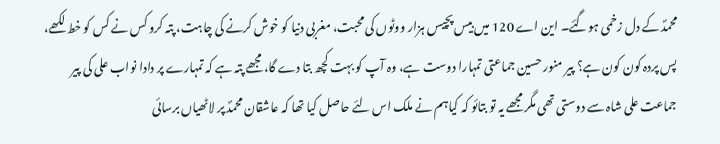محمدؐ کے دل زخمی ہوگئے۔ این اے 120 میں بیس پچیس ہزار ووٹوں کی محبت، مغربی دنیا کو خوش کرنے کی چاہت، پتہ کرو کس نے کس کو خط لکھے، پس پردہ کون کون ہے؟ پیر منور حسین جماعتی تمہارا دوست ہے، وہ آپ کو بہت کچھ بتا دے گا، مجھے پتہ ہے کہ تمہارے پر دادا نواب علی کی پیر جماعت علی شاہ سے دوستی تھی مگر مجھے یہ تو بتائو کہ کیاہم نے ملک اس لئے حاصل کیا تھا کہ عاشقان محمدؐ پر لاٹھیاں برسائی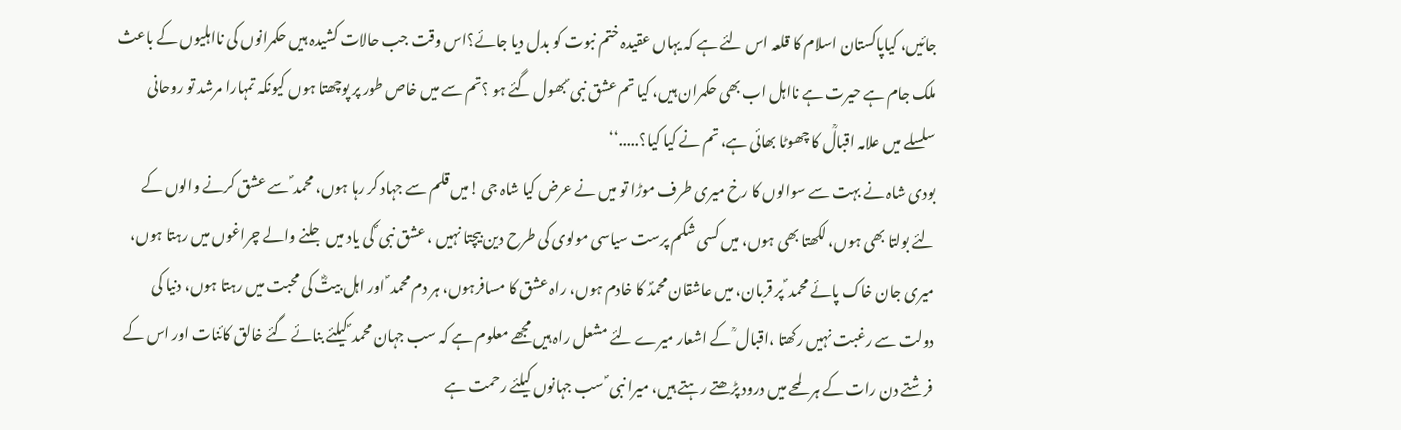جائیں، کیاپاکستان اسلام کا قلعہ اس لئے ہے کہ یہاں عقیدہ ختم نبوت کو بدل دیا جائے؟اس وقت جب حالات کشیدہ ہیں حکمرانوں کی نااہلیوں کے باعث ملک جام ہے حیرت ہے نااہل اب بھی حکمران ہیں، کیا تم عشق نبی ؐ بھول گئے ہو ؟تم سے میں خاص طور پر پوچھتا ہوں کیونکہ تمہارا مرشد تو روحانی سلسلے میں علامہ اقبالؒ کا چھوٹا بھائی ہے، تم نے کیا کیا؟.....‘‘
بودی شاہ نے بہت سے سوالوں کا رخ میری طرف موڑا تو میں نے عرض کیا شاہ جی !میں قلم سے جہاد کر رہا ہوں، محمد ؐ سے عشق کرنے والوں کے لئے بولتا بھی ہوں، لکھتا بھی ہوں، میں کسی شکم پرست سیاسی مولوی کی طرح دین بیچتا نہیں ، عشق نبی ؐ کی یاد میں جلنے والے چراغوں میں رہتا ہوں، میری جان خاک پائے محمد ؐ پر قربان، میں عاشقان محمدؐ کا خادم ہوں، راہ عشق کا مسافرہوں، ہر دم محمد ؐ اور اہل بیتؓ کی محبت میں رہتا ہوں، دنیا کی دولت سے رغبت نہیں رکھتا ،اقبال ؒ کے اشعار میرے لئے مشعل راہ ہیں مجھے معلوم ہے کہ سب جہان محمد ؐ کیلئے بنائے گئے خالق کائنات اور اس کے فرشتے دن رات کے ہر لمحے میں درود پڑھتے رہتے ہیں، میرا نبی ؐ سب جہانوں کیلئے رحمت ہے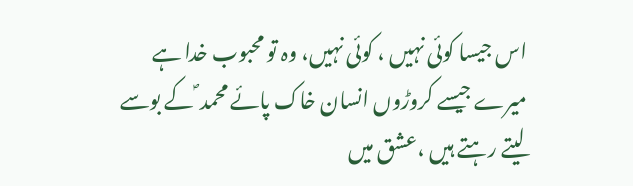اس جیسا کوئی نہیں ، کوئی نہیں، وہ تو محبوب خدا ہے میرے جیسے کروڑوں انسان خاک پائے محمد ؐ کے بوسے لیتے رہتے ہیں ،عشق میں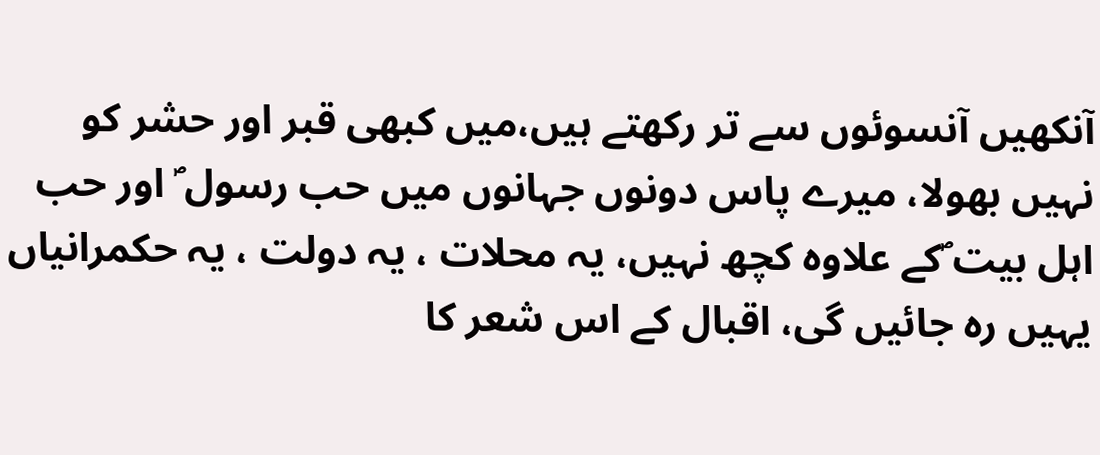آنکھیں آنسوئوں سے تر رکھتے ہیں،میں کبھی قبر اور حشر کو نہیں بھولا، میرے پاس دونوں جہانوں میں حب رسول ؐ اور حب اہل بیت ؐکے علاوہ کچھ نہیں، یہ محلات ، یہ دولت ، یہ حکمرانیاں یہیں رہ جائیں گی، اقبال کے اس شعر کا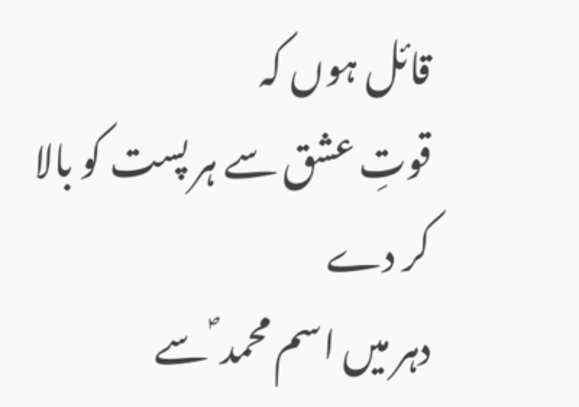قائل ہوں کہ
قوتِ عشق سے ہر پست کو بالا کر دے
دہر میں اسم محمد ؐ سے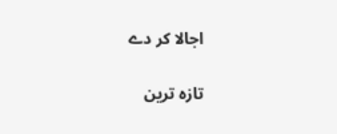اجالا کر دے

تازہ ترین